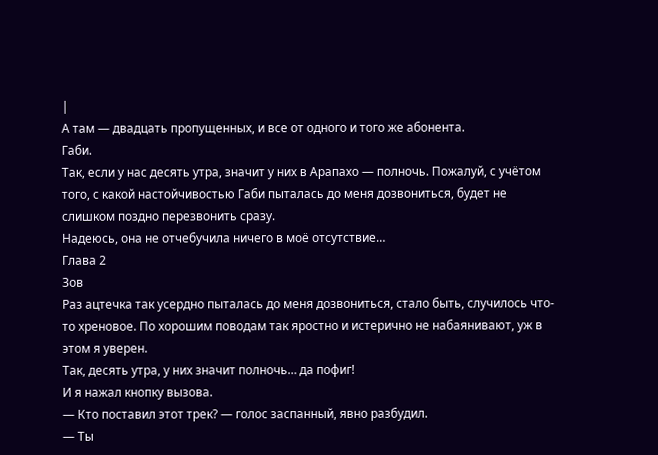|
А там — двадцать пропущенных, и все от одного и того же абонента.
Габи.
Так, если у нас десять утра, значит у них в Арапахо — полночь. Пожалуй, с учётом того, с какой настойчивостью Габи пыталась до меня дозвониться, будет не слишком поздно перезвонить сразу.
Надеюсь, она не отчебучила ничего в моё отсутствие…
Глава 2
Зов
Раз ацтечка так усердно пыталась до меня дозвониться, стало быть, случилось что-то хреновое. По хорошим поводам так яростно и истерично не набаянивают, уж в этом я уверен.
Так, десять утра, у них значит полночь… да пофиг!
И я нажал кнопку вызова.
— Кто поставил этот трек? — голос заспанный, явно разбудил.
— Ты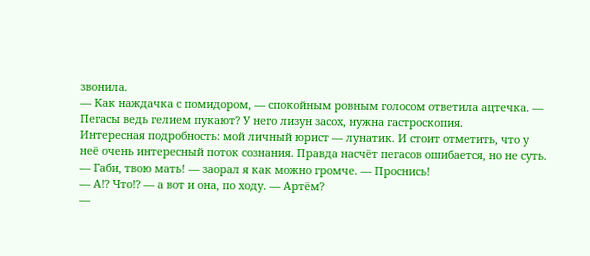звонила.
— Как наждачка с помидором, — спокойным ровным голосом ответила ацтечка. — Пегасы ведь гелием пукают? У него лизун засох, нужна гастроскопия.
Интересная подробность: мой личный юрист — лунатик. И стоит отметить, что у неё очень интересный поток сознания. Правда насчёт пегасов ошибается, но не суть.
— Габи, твою мать! — заорал я как можно громче. — Проснись!
— А⁉ Что⁉ — а вот и она, по ходу. — Артём?
—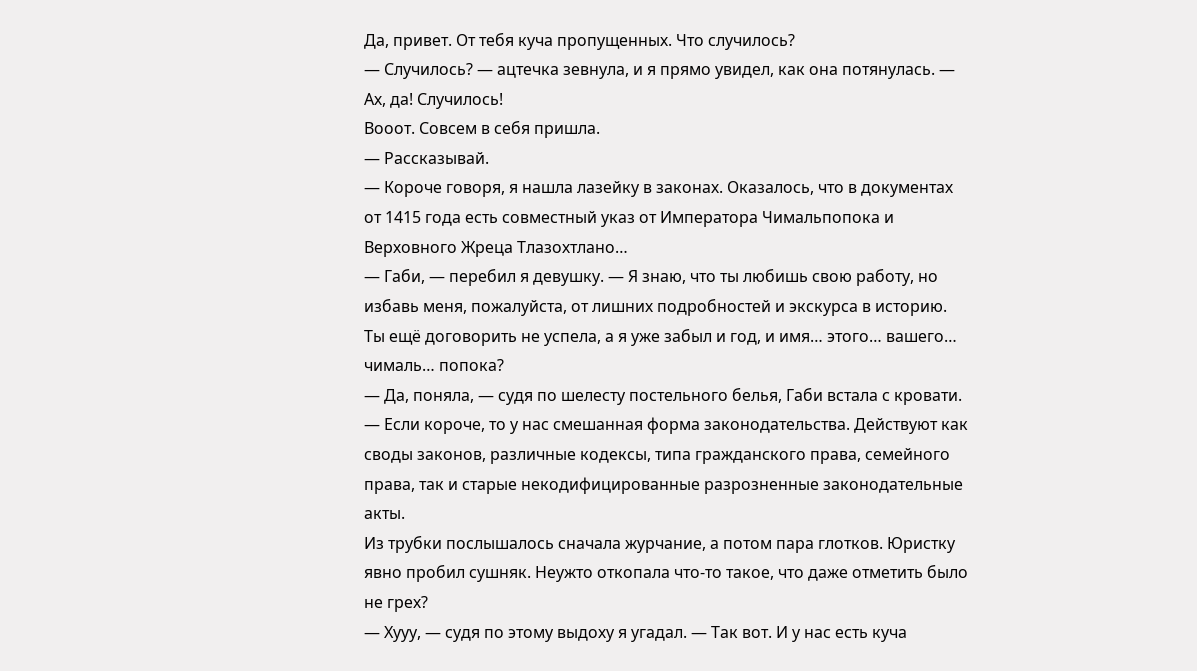Да, привет. От тебя куча пропущенных. Что случилось?
— Случилось? — ацтечка зевнула, и я прямо увидел, как она потянулась. — Ах, да! Случилось!
Вооот. Совсем в себя пришла.
— Рассказывай.
— Короче говоря, я нашла лазейку в законах. Оказалось, что в документах от 1415 года есть совместный указ от Императора Чимальпопока и Верховного Жреца Тлазохтлано…
— Габи, — перебил я девушку. — Я знаю, что ты любишь свою работу, но избавь меня, пожалуйста, от лишних подробностей и экскурса в историю. Ты ещё договорить не успела, а я уже забыл и год, и имя… этого… вашего… чималь… попока?
— Да, поняла, — судя по шелесту постельного белья, Габи встала с кровати. — Если короче, то у нас смешанная форма законодательства. Действуют как своды законов, различные кодексы, типа гражданского права, семейного права, так и старые некодифицированные разрозненные законодательные акты.
Из трубки послышалось сначала журчание, а потом пара глотков. Юристку явно пробил сушняк. Неужто откопала что-то такое, что даже отметить было не грех?
— Хууу, — судя по этому выдоху я угадал. — Так вот. И у нас есть куча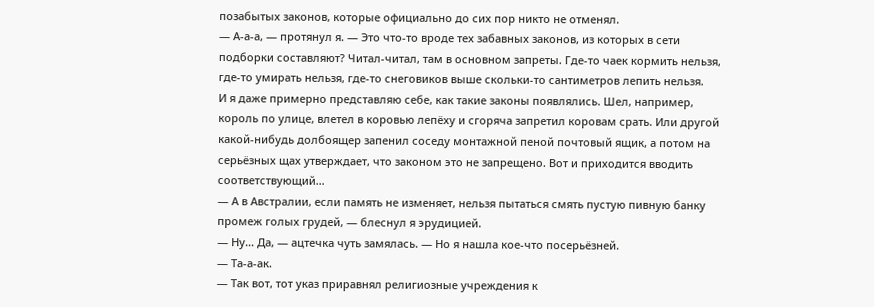позабытых законов, которые официально до сих пор никто не отменял.
— А-а-а, — протянул я. — Это что-то вроде тех забавных законов, из которых в сети подборки составляют? Читал-читал, там в основном запреты. Где-то чаек кормить нельзя, где-то умирать нельзя, где-то снеговиков выше скольки-то сантиметров лепить нельзя.
И я даже примерно представляю себе, как такие законы появлялись. Шел, например, король по улице, влетел в коровью лепёху и сгоряча запретил коровам срать. Или другой какой-нибудь долбоящер запенил соседу монтажной пеной почтовый ящик, а потом на серьёзных щах утверждает, что законом это не запрещено. Вот и приходится вводить соответствующий…
— А в Австралии, если память не изменяет, нельзя пытаться смять пустую пивную банку промеж голых грудей, — блеснул я эрудицией.
— Ну… Да, — ацтечка чуть замялась. — Но я нашла кое-что посерьёзней.
— Та-а-ак.
— Так вот, тот указ приравнял религиозные учреждения к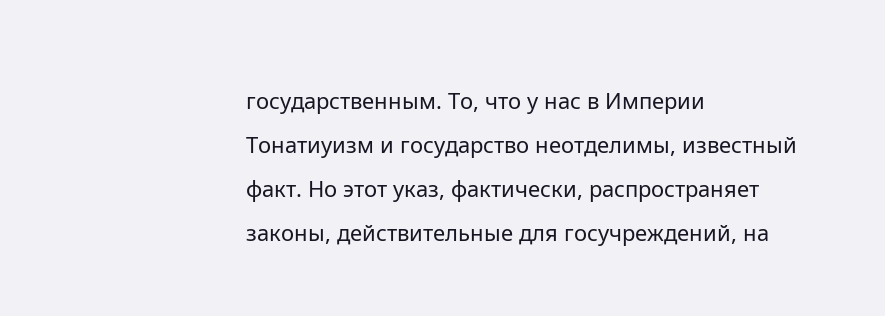государственным. То, что у нас в Империи Тонатиуизм и государство неотделимы, известный факт. Но этот указ, фактически, распространяет законы, действительные для госучреждений, на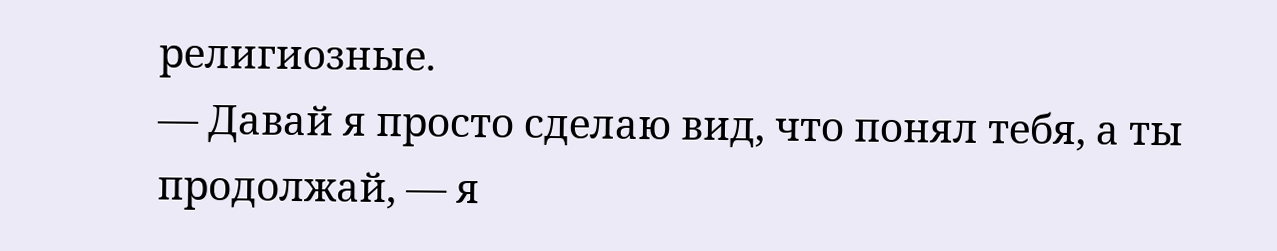религиозные.
— Давай я просто сделаю вид, что понял тебя, а ты продолжай, — я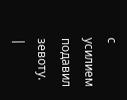с усилием подавил зевоту. |